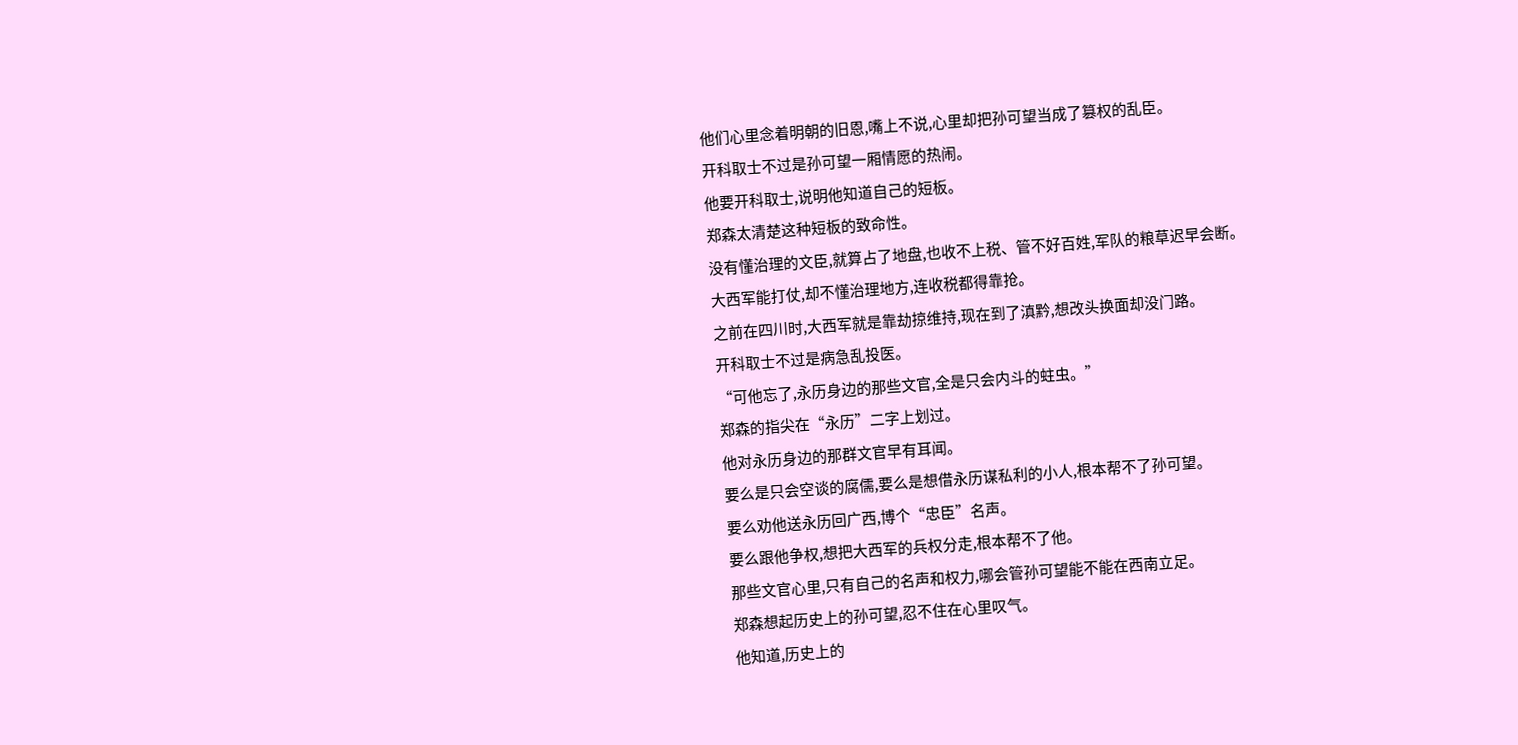他们心里念着明朝的旧恩,嘴上不说,心里却把孙可望当成了篡权的乱臣。
开科取士不过是孙可望一厢情愿的热闹。
他要开科取士,说明他知道自己的短板。
郑森太清楚这种短板的致命性。
没有懂治理的文臣,就算占了地盘,也收不上税、管不好百姓,军队的粮草迟早会断。
大西军能打仗,却不懂治理地方,连收税都得靠抢。
之前在四川时,大西军就是靠劫掠维持,现在到了滇黔,想改头换面却没门路。
开科取士不过是病急乱投医。
“可他忘了,永历身边的那些文官,全是只会内斗的蛀虫。”
郑森的指尖在“永历”二字上划过。
他对永历身边的那群文官早有耳闻。
要么是只会空谈的腐儒,要么是想借永历谋私利的小人,根本帮不了孙可望。
要么劝他送永历回广西,博个“忠臣”名声。
要么跟他争权,想把大西军的兵权分走,根本帮不了他。
那些文官心里,只有自己的名声和权力,哪会管孙可望能不能在西南立足。
郑森想起历史上的孙可望,忍不住在心里叹气。
他知道,历史上的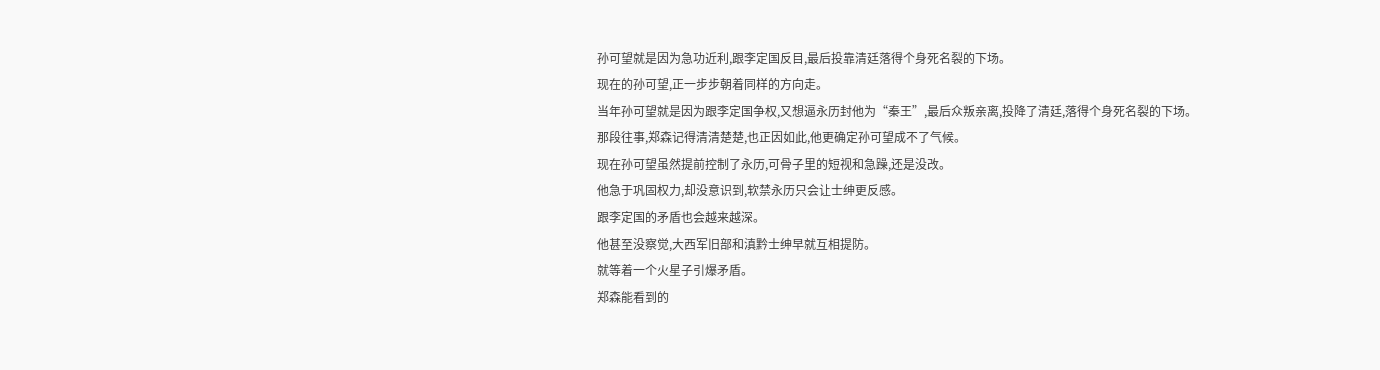孙可望就是因为急功近利,跟李定国反目,最后投靠清廷落得个身死名裂的下场。
现在的孙可望,正一步步朝着同样的方向走。
当年孙可望就是因为跟李定国争权,又想逼永历封他为“秦王”,最后众叛亲离,投降了清廷,落得个身死名裂的下场。
那段往事,郑森记得清清楚楚,也正因如此,他更确定孙可望成不了气候。
现在孙可望虽然提前控制了永历,可骨子里的短视和急躁,还是没改。
他急于巩固权力,却没意识到,软禁永历只会让士绅更反感。
跟李定国的矛盾也会越来越深。
他甚至没察觉,大西军旧部和滇黔士绅早就互相提防。
就等着一个火星子引爆矛盾。
郑森能看到的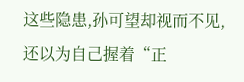这些隐患,孙可望却视而不见,还以为自己握着“正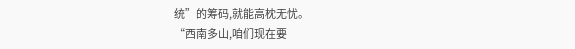统”的筹码,就能高枕无忧。
“西南多山,咱们现在要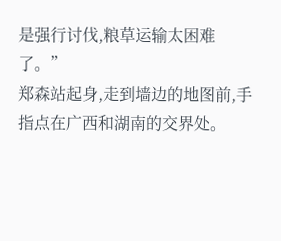是强行讨伐,粮草运输太困难了。”
郑森站起身,走到墙边的地图前,手指点在广西和湖南的交界处。